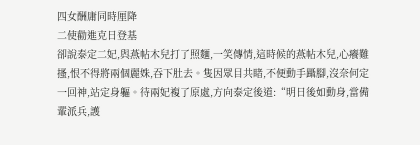四女酬庸同時厘降
二使勸進克日登基
卻說泰定二妃,與燕帖木兒打了照麵,一笑傳情,這時候的燕帖木兒,心癢難搔,恨不得將兩個麗姝,吞下肚去。隻因眾目共睹,不便動手躡腳,沒奈何定一回神,站定身軀。待兩妃複了原處,方向泰定後道:“明日後如動身,當備輩派兵,護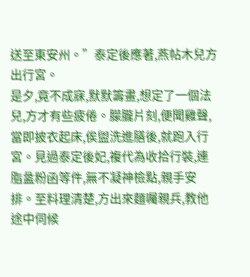送至東安州。”泰定後應著,燕帖木兒方出行宮。
是夕,竟不成寐,默默籌畫,想定了一個法兒,方才有些疲倦。朦朧片刻,便聞雞聲,當即披衣起床,俟盥洗進膳後,就跑入行宮。見過泰定後妃,複代為收拾行裝,連脂盝粉函等件,無不凝神檢點,親手安排。至料理清楚,方出來麵囑親兵,教他途中伺候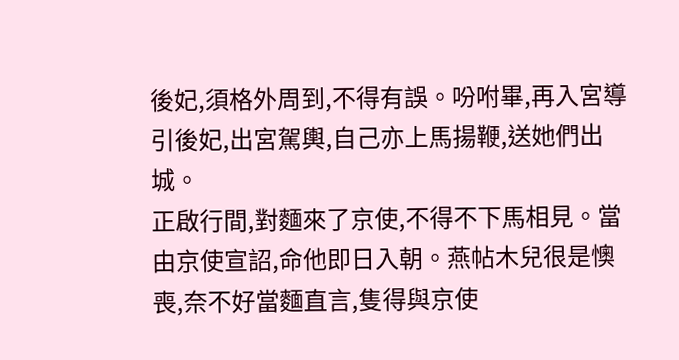後妃,須格外周到,不得有誤。吩咐畢,再入宮導引後妃,出宮駕輿,自己亦上馬揚鞭,送她們出城。
正啟行間,對麵來了京使,不得不下馬相見。當由京使宣詔,命他即日入朝。燕帖木兒很是懊喪,奈不好當麵直言,隻得與京使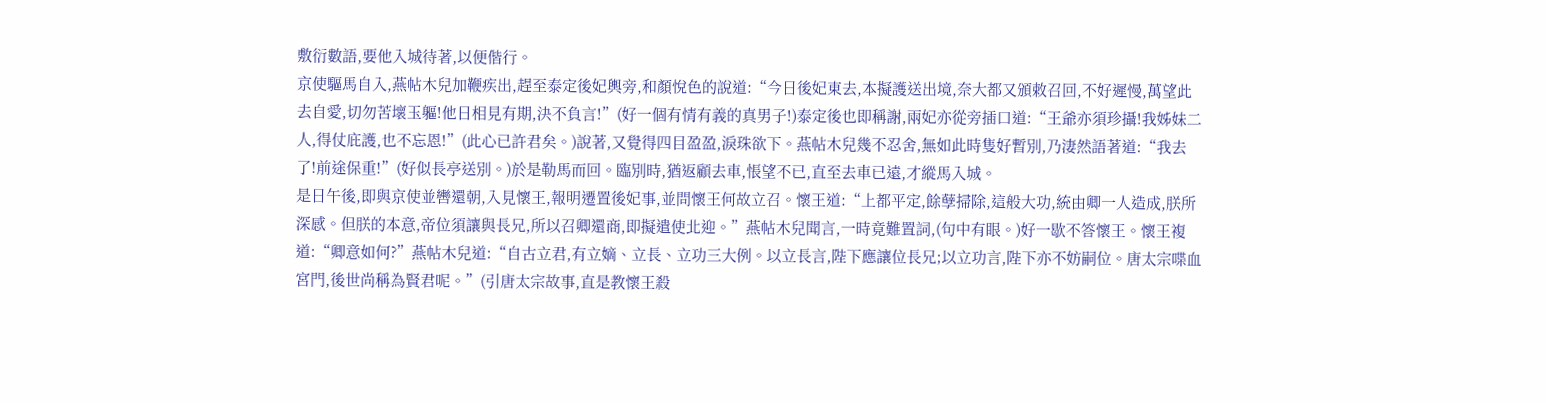敷衍數語,要他入城待著,以便偕行。
京使驅馬自入,燕帖木兒加鞭疾出,趕至泰定後妃輿旁,和顏悅色的說道:“今日後妃東去,本擬護送出境,奈大都又頒敕召回,不好遲慢,萬望此去自愛,切勿苦壞玉軀!他日相見有期,決不負言!”(好一個有情有義的真男子!)泰定後也即稱謝,兩妃亦從旁插口道:“王爺亦須珍攝!我姊妹二人,得仗庇護,也不忘恩!”(此心已許君矣。)說著,又覺得四目盈盈,淚珠欲下。燕帖木兒幾不忍舍,無如此時隻好暫別,乃淒然語著道:“我去了!前途保重!”(好似長亭送別。)於是勒馬而回。臨別時,猶返顧去車,悵望不已,直至去車已遠,才縱馬入城。
是日午後,即與京使並轡還朝,入見懷王,報明遷置後妃事,並問懷王何故立召。懷王道:“上都平定,餘孽掃除,這般大功,統由卿一人造成,朕所深感。但朕的本意,帝位須讓與長兄,所以召卿還商,即擬遣使北迎。”燕帖木兒聞言,一時竟難置詞,(句中有眼。)好一歇不答懷王。懷王複道:“卿意如何?”燕帖木兒道:“自古立君,有立嫡、立長、立功三大例。以立長言,陛下應讓位長兄;以立功言,陛下亦不妨嗣位。唐太宗喋血宮門,後世尚稱為賢君呢。”(引唐太宗故事,直是教懷王殺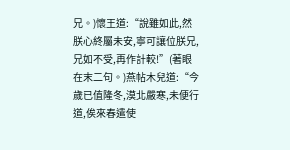兄。)懷王道:“說雖如此,然朕心終屬未安,寧可讓位朕兄,兄如不受,再作計較!”(著眼在末二句。)燕帖木兒道:“今歲已值隆冬,漠北嚴寒,未便行道,俟來春遣使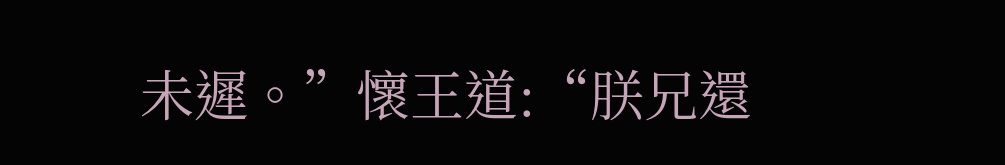未遲。”懷王道:“朕兄還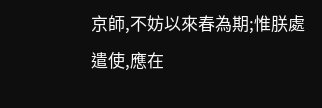京師,不妨以來春為期;惟朕處遣使,應在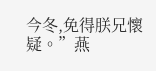今冬,免得朕兄懷疑。”燕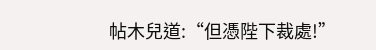帖木兒道:“但憑陛下裁處!”